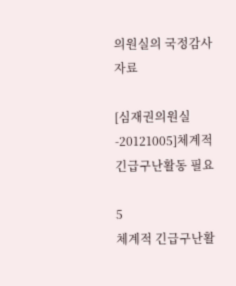의원실의 국정감사자료

[심재권의원실-20121005]체계적 긴급구난활동 필요

5
체계적 긴급구난활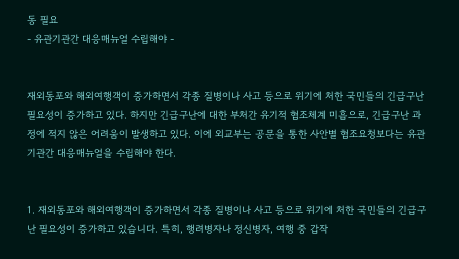동 필요
- 유관기관간 대응매뉴얼 수립해야 -


재외동포와 해외여행객이 증가하면서 각종 질병이나 사고 등으로 위기에 처한 국민들의 긴급구난 필요성이 증가하고 있다. 하지만 긴급구난에 대한 부처간 유기적 협조체계 미흡으로, 긴급구난 과정에 적지 않은 어려움이 발생하고 있다. 이에 외교부는 공문을 통한 사안별 협조요청보다는 유관기관간 대응매뉴얼을 수립해야 한다.


1. 재외동포와 해외여행객이 증가하면서 각종 질병이나 사고 등으로 위기에 처한 국민들의 긴급구난 필요성이 증가하고 있습니다. 특히, 행려병자나 정신병자, 여행 중 갑작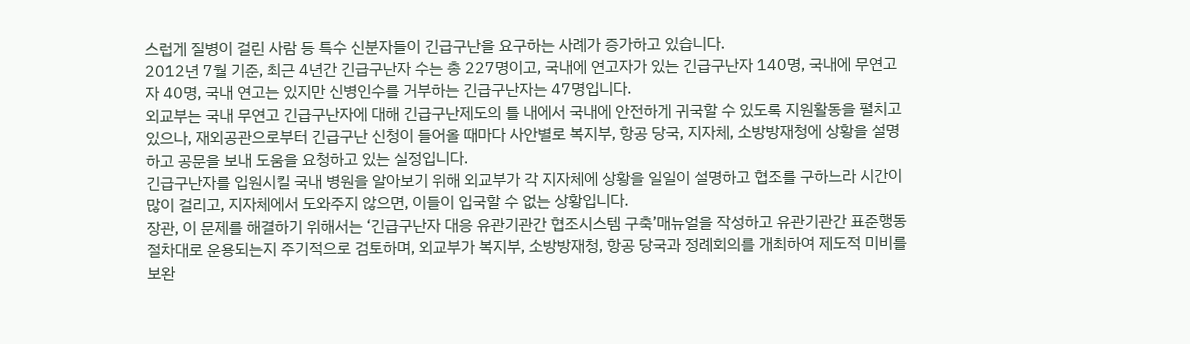스럽게 질병이 걸린 사람 등 특수 신분자들이 긴급구난을 요구하는 사례가 증가하고 있습니다.
2012년 7월 기준, 최근 4년간 긴급구난자 수는 총 227명이고, 국내에 연고자가 있는 긴급구난자 140명, 국내에 무연고자 40명, 국내 연고는 있지만 신병인수를 거부하는 긴급구난자는 47명입니다.
외교부는 국내 무연고 긴급구난자에 대해 긴급구난제도의 틀 내에서 국내에 안전하게 귀국할 수 있도록 지원활동을 펼치고 있으나, 재외공관으로부터 긴급구난 신청이 들어올 때마다 사안별로 복지부, 항공 당국, 지자체, 소방방재청에 상황을 설명하고 공문을 보내 도움을 요청하고 있는 실정입니다.
긴급구난자를 입원시킬 국내 병원을 알아보기 위해 외교부가 각 지자체에 상황을 일일이 설명하고 협조를 구하느라 시간이 많이 걸리고, 지자체에서 도와주지 않으면, 이들이 입국할 수 없는 상황입니다.
장관, 이 문제를 해결하기 위해서는 ‘긴급구난자 대응 유관기관간 협조시스템 구축’매뉴얼을 작성하고 유관기관간 표준행동 절차대로 운용되는지 주기적으로 검토하며, 외교부가 복지부, 소방방재청, 항공 당국과 정례회의를 개최하여 제도적 미비를 보완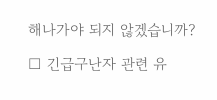해나가야 되지 않겠습니까?

□ 긴급구난자 관련 유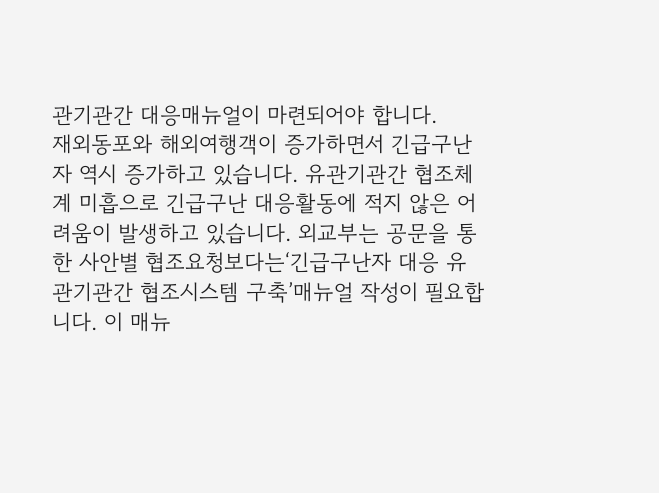관기관간 대응매뉴얼이 마련되어야 합니다.
재외동포와 해외여행객이 증가하면서 긴급구난자 역시 증가하고 있습니다. 유관기관간 협조체계 미흡으로 긴급구난 대응활동에 적지 않은 어려움이 발생하고 있습니다. 외교부는 공문을 통한 사안별 협조요청보다는‘긴급구난자 대응 유관기관간 협조시스템 구축’매뉴얼 작성이 필요합니다. 이 매뉴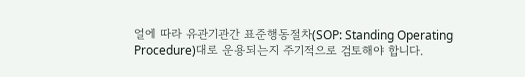얼에 따라 유관기관간 표준행동절차(SOP: Standing Operating Procedure)대로 운용되는지 주기적으로 검토해야 합니다.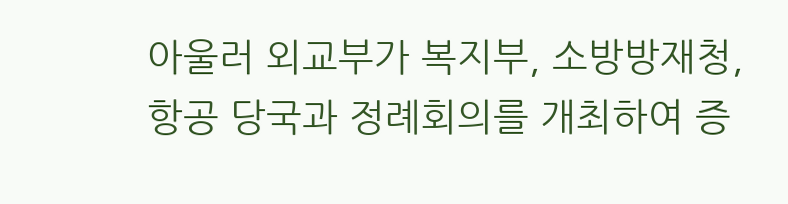아울러 외교부가 복지부, 소방방재청, 항공 당국과 정례회의를 개최하여 증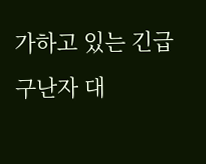가하고 있는 긴급구난자 대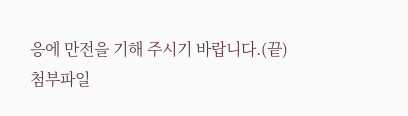응에 만전을 기해 주시기 바랍니다.(끝)
첨부파일